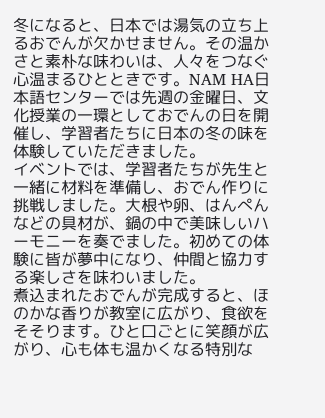冬になると、日本では湯気の立ち上るおでんが欠かせません。その温かさと素朴な味わいは、人々をつなぐ心温まるひとときです。NAM HA日本語センターでは先週の金曜日、文化授業の一環としておでんの日を開催し、学習者たちに日本の冬の味を体験していただきました。
イベントでは、学習者たちが先生と一緒に材料を準備し、おでん作りに挑戦しました。大根や卵、はんぺんなどの具材が、鍋の中で美味しいハーモニーを奏でました。初めての体験に皆が夢中になり、仲間と協力する楽しさを味わいました。
煮込まれたおでんが完成すると、ほのかな香りが教室に広がり、食欲をそそります。ひと口ごとに笑顔が広がり、心も体も温かくなる特別な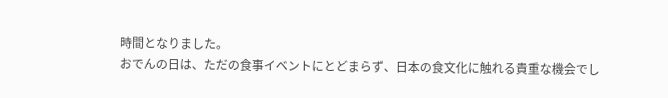時間となりました。
おでんの日は、ただの食事イベントにとどまらず、日本の食文化に触れる貴重な機会でし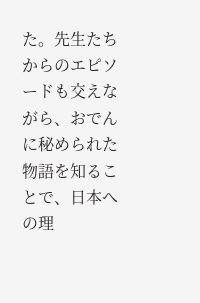た。先生たちからのエピソードも交えながら、おでんに秘められた物語を知ることで、日本への理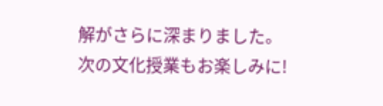解がさらに深まりました。
次の文化授業もお楽しみに!